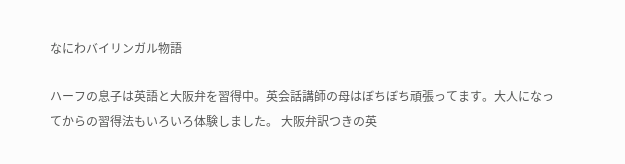なにわバイリンガル物語

ハーフの息子は英語と大阪弁を習得中。英会話講師の母はぼちぼち頑張ってます。大人になってからの習得法もいろいろ体験しました。 大阪弁訳つきの英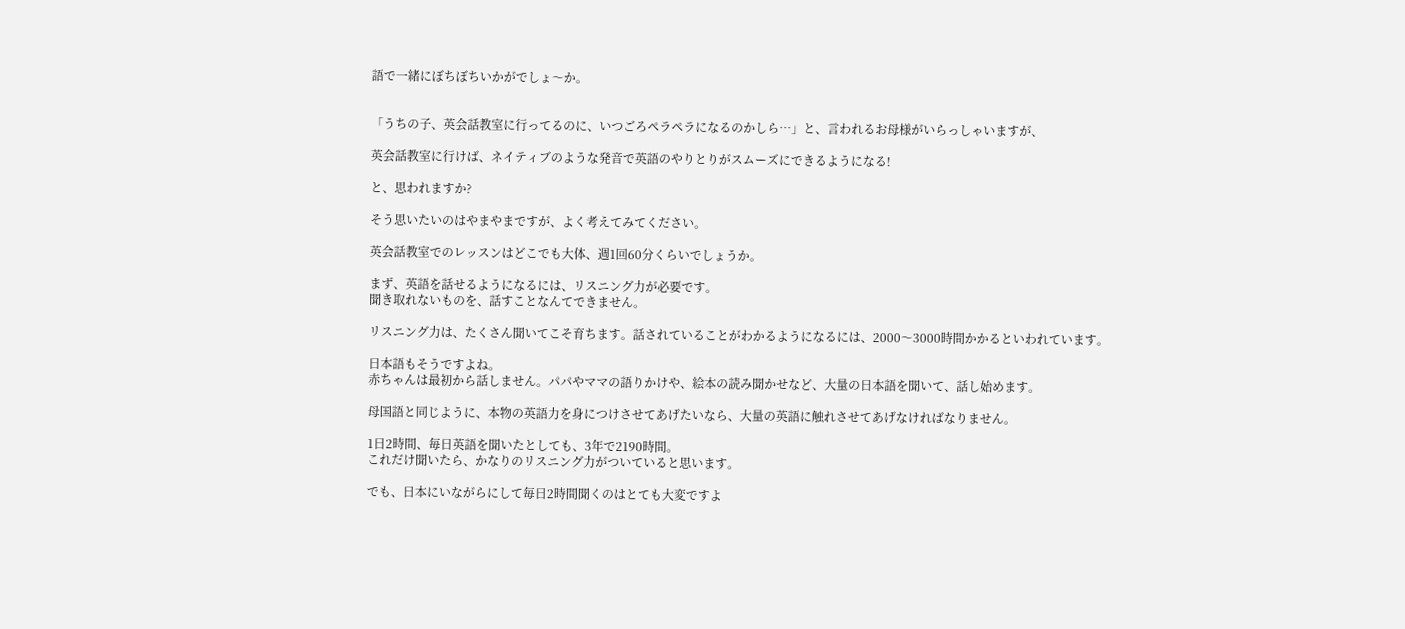語で一緒にぼちぼちいかがでしょ〜か。


「うちの子、英会話教室に行ってるのに、いつごろペラペラになるのかしら…」と、言われるお母様がいらっしゃいますが、

英会話教室に行けば、ネイティブのような発音で英語のやりとりがスムーズにできるようになる!

と、思われますか?

そう思いたいのはやまやまですが、よく考えてみてください。

英会話教室でのレッスンはどこでも大体、週1回60分くらいでしょうか。

まず、英語を話せるようになるには、リスニング力が必要です。
聞き取れないものを、話すことなんてできません。

リスニング力は、たくさん聞いてこそ育ちます。話されていることがわかるようになるには、2000〜3000時間かかるといわれています。

日本語もそうですよね。
赤ちゃんは最初から話しません。パパやママの語りかけや、絵本の読み聞かせなど、大量の日本語を聞いて、話し始めます。

母国語と同じように、本物の英語力を身につけさせてあげたいなら、大量の英語に触れさせてあげなければなりません。

1日2時間、毎日英語を聞いたとしても、3年で2190時間。
これだけ聞いたら、かなりのリスニング力がついていると思います。

でも、日本にいながらにして毎日2時間聞くのはとても大変ですよ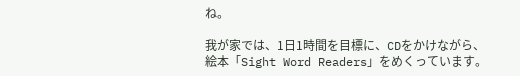ね。

我が家では、1日1時間を目標に、CDをかけながら、絵本「Sight Word Readers」をめくっています。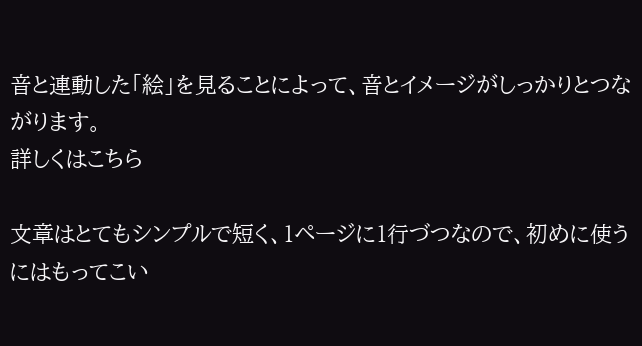音と連動した「絵」を見ることによって、音とイメージがしっかりとつながります。
詳しくはこちら

文章はとてもシンプルで短く、1ページに1行づつなので、初めに使うにはもってこい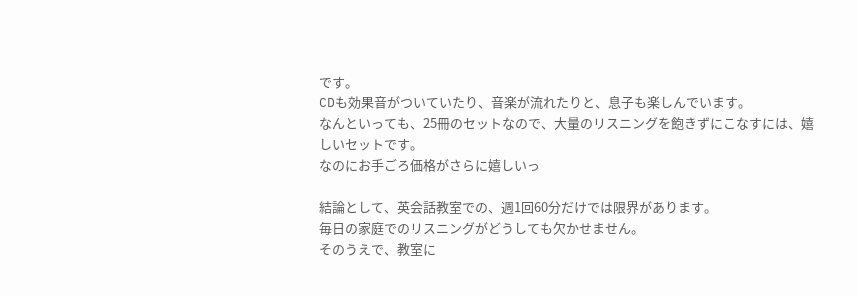です。
CDも効果音がついていたり、音楽が流れたりと、息子も楽しんでいます。
なんといっても、25冊のセットなので、大量のリスニングを飽きずにこなすには、嬉しいセットです。
なのにお手ごろ価格がさらに嬉しいっ

結論として、英会話教室での、週1回60分だけでは限界があります。
毎日の家庭でのリスニングがどうしても欠かせません。
そのうえで、教室に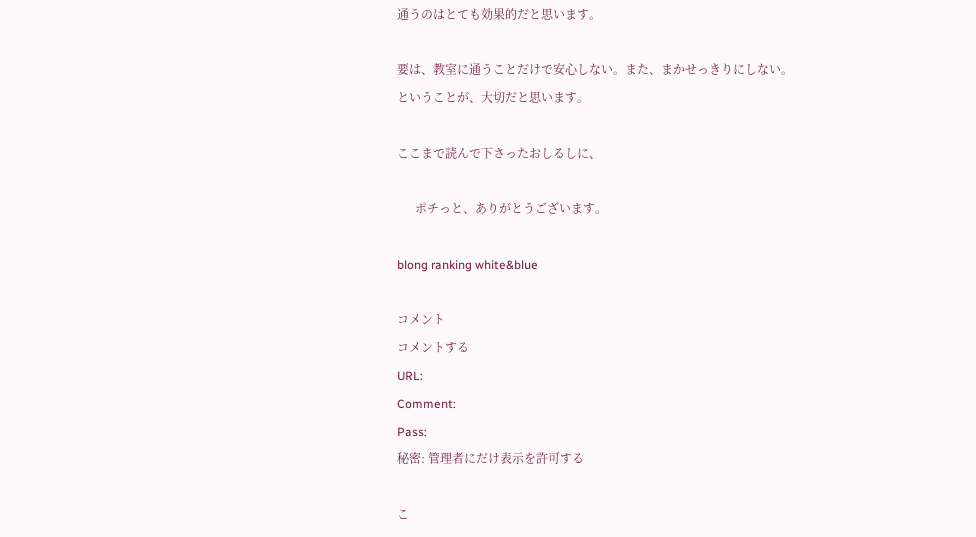通うのはとても効果的だと思います。

要は、教室に通うことだけで安心しない。また、まかせっきりにしない。
ということが、大切だと思います。

ここまで読んで下さったおしるしに、

      ポチっと、ありがとうございます。

blong ranking white&blue

コメント
コメントする
URL:
Comment:
Pass:
秘密: 管理者にだけ表示を許可する

こ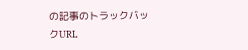の記事のトラックバックURL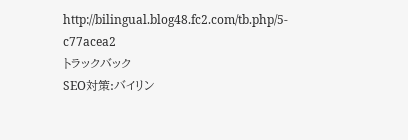http://bilingual.blog48.fc2.com/tb.php/5-c77acea2
トラックバック
SEO対策:バイリン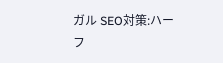ガル SEO対策:ハーフ